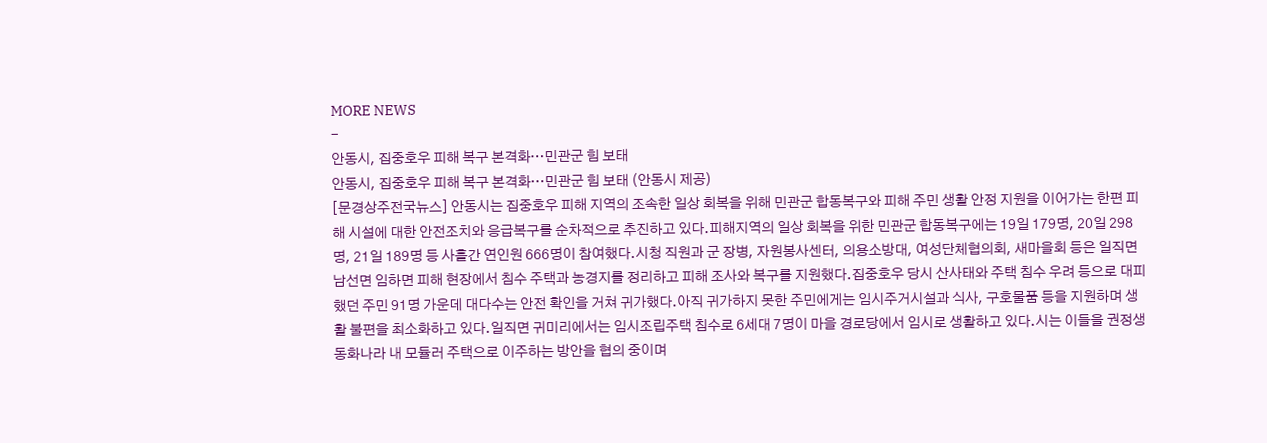MORE NEWS
-
안동시, 집중호우 피해 복구 본격화…민관군 힘 보태
안동시, 집중호우 피해 복구 본격화…민관군 힘 보태 (안동시 제공)
[문경상주전국뉴스] 안동시는 집중호우 피해 지역의 조속한 일상 회복을 위해 민관군 합동복구와 피해 주민 생활 안정 지원을 이어가는 한편 피해 시설에 대한 안전조치와 응급복구를 순차적으로 추진하고 있다.피해지역의 일상 회복을 위한 민관군 합동복구에는 19일 179명, 20일 298명, 21일 189명 등 사흘간 연인원 666명이 참여했다.시청 직원과 군 장병, 자원봉사센터, 의용소방대, 여성단체협의회, 새마을회 등은 일직면 남선면 임하면 피해 현장에서 침수 주택과 농경지를 정리하고 피해 조사와 복구를 지원했다.집중호우 당시 산사태와 주택 침수 우려 등으로 대피했던 주민 91명 가운데 대다수는 안전 확인을 거쳐 귀가했다.아직 귀가하지 못한 주민에게는 임시주거시설과 식사, 구호물품 등을 지원하며 생활 불편을 최소화하고 있다.일직면 귀미리에서는 임시조립주택 침수로 6세대 7명이 마을 경로당에서 임시로 생활하고 있다.시는 이들을 권정생 동화나라 내 모듈러 주택으로 이주하는 방안을 협의 중이며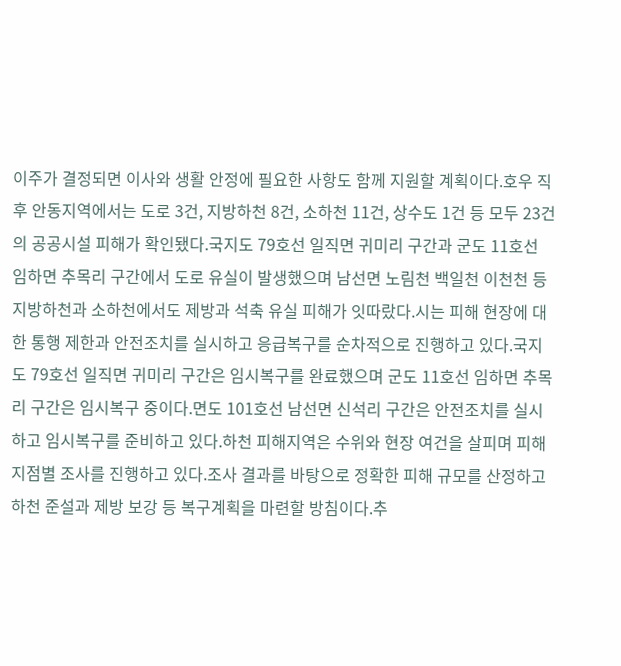이주가 결정되면 이사와 생활 안정에 필요한 사항도 함께 지원할 계획이다.호우 직후 안동지역에서는 도로 3건, 지방하천 8건, 소하천 11건, 상수도 1건 등 모두 23건의 공공시설 피해가 확인됐다.국지도 79호선 일직면 귀미리 구간과 군도 11호선 임하면 추목리 구간에서 도로 유실이 발생했으며 남선면 노림천 백일천 이천천 등 지방하천과 소하천에서도 제방과 석축 유실 피해가 잇따랐다.시는 피해 현장에 대한 통행 제한과 안전조치를 실시하고 응급복구를 순차적으로 진행하고 있다.국지도 79호선 일직면 귀미리 구간은 임시복구를 완료했으며 군도 11호선 임하면 추목리 구간은 임시복구 중이다.면도 101호선 남선면 신석리 구간은 안전조치를 실시하고 임시복구를 준비하고 있다.하천 피해지역은 수위와 현장 여건을 살피며 피해 지점별 조사를 진행하고 있다.조사 결과를 바탕으로 정확한 피해 규모를 산정하고 하천 준설과 제방 보강 등 복구계획을 마련할 방침이다.추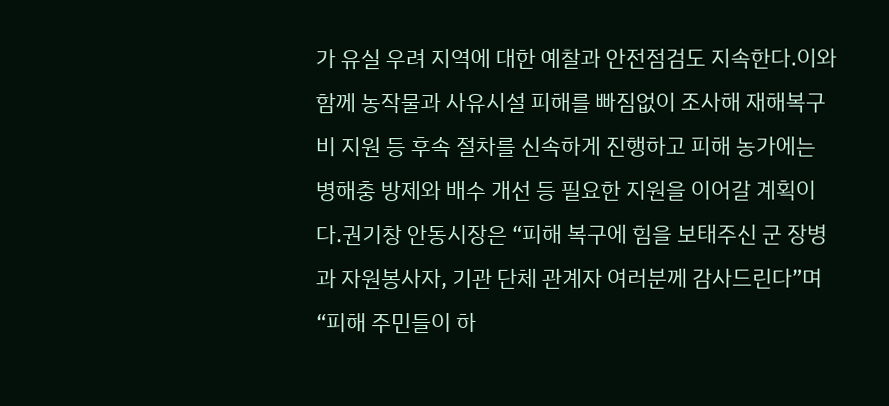가 유실 우려 지역에 대한 예찰과 안전점검도 지속한다.이와 함께 농작물과 사유시설 피해를 빠짐없이 조사해 재해복구비 지원 등 후속 절차를 신속하게 진행하고 피해 농가에는 병해충 방제와 배수 개선 등 필요한 지원을 이어갈 계획이다.권기창 안동시장은 “피해 복구에 힘을 보태주신 군 장병과 자원봉사자, 기관 단체 관계자 여러분께 감사드린다”며 “피해 주민들이 하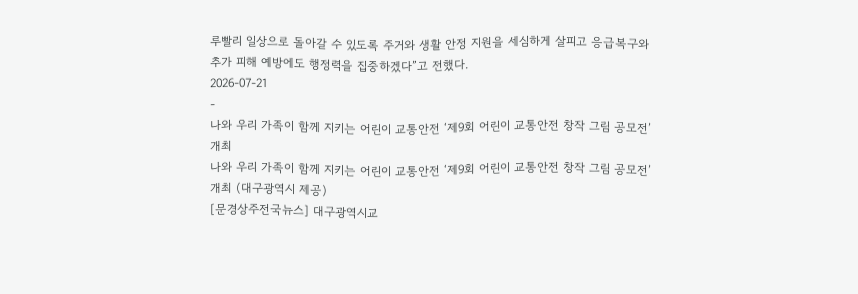루빨리 일상으로 돌아갈 수 있도록 주거와 생활 안정 지원을 세심하게 살피고 응급복구와 추가 피해 예방에도 행정력을 집중하겠다”고 전했다.
2026-07-21
-
나와 우리 가족이 함께 지키는 어린이 교통안전 ‘제9회 어린이 교통안전 창작 그림 공모전’개최
나와 우리 가족이 함께 지키는 어린이 교통안전 ‘제9회 어린이 교통안전 창작 그림 공모전’개최 (대구광역시 제공)
[문경상주전국뉴스] 대구광역시교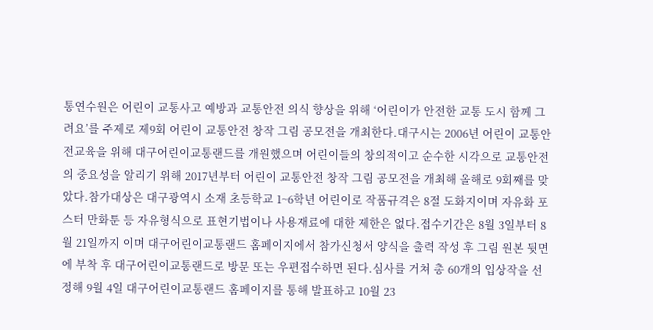통연수원은 어린이 교통사고 예방과 교통안전 의식 향상을 위해 ‘어린이가 안전한 교통 도시 함께 그려요’를 주제로 제9회 어린이 교통안전 창작 그림 공모전을 개최한다.대구시는 2006년 어린이 교통안전교육을 위해 대구어린이교통랜드를 개원했으며 어린이들의 창의적이고 순수한 시각으로 교통안전의 중요성을 알리기 위해 2017년부터 어린이 교통안전 창작 그림 공모전을 개최해 올해로 9회째를 맞았다.참가대상은 대구광역시 소재 초등학교 1~6학년 어린이로 작품규격은 8절 도화지이며 자유화 포스터 만화툰 등 자유형식으로 표현기법이나 사용재료에 대한 제한은 없다.접수기간은 8월 3일부터 8월 21일까지 이며 대구어린이교통랜드 홈페이지에서 참가신청서 양식을 출력 작성 후 그림 원본 뒷면에 부착 후 대구어린이교통랜드로 방문 또는 우편접수하면 된다.심사를 거쳐 총 60개의 입상작을 선정해 9월 4일 대구어린이교통랜드 홈페이지를 통해 발표하고 10월 23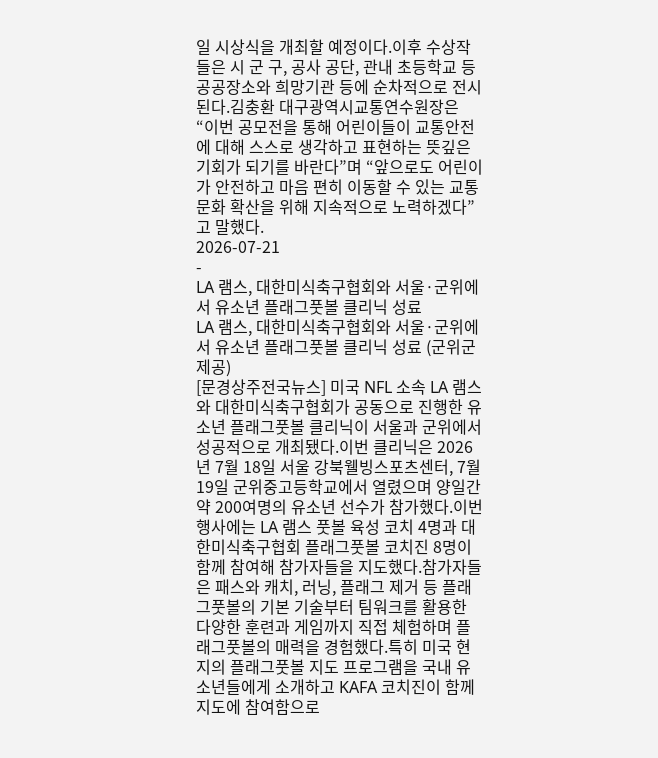일 시상식을 개최할 예정이다.이후 수상작들은 시 군 구, 공사 공단, 관내 초등학교 등 공공장소와 희망기관 등에 순차적으로 전시된다.김충환 대구광역시교통연수원장은 “이번 공모전을 통해 어린이들이 교통안전에 대해 스스로 생각하고 표현하는 뜻깊은 기회가 되기를 바란다”며 “앞으로도 어린이가 안전하고 마음 편히 이동할 수 있는 교통문화 확산을 위해 지속적으로 노력하겠다”고 말했다.
2026-07-21
-
LA 램스, 대한미식축구협회와 서울·군위에서 유소년 플래그풋볼 클리닉 성료
LA 램스, 대한미식축구협회와 서울·군위에서 유소년 플래그풋볼 클리닉 성료 (군위군 제공)
[문경상주전국뉴스] 미국 NFL 소속 LA 램스와 대한미식축구협회가 공동으로 진행한 유소년 플래그풋볼 클리닉이 서울과 군위에서 성공적으로 개최됐다.이번 클리닉은 2026년 7월 18일 서울 강북웰빙스포츠센터, 7월 19일 군위중고등학교에서 열렸으며 양일간 약 200여명의 유소년 선수가 참가했다.이번 행사에는 LA 램스 풋볼 육성 코치 4명과 대한미식축구협회 플래그풋볼 코치진 8명이 함께 참여해 참가자들을 지도했다.참가자들은 패스와 캐치, 러닝, 플래그 제거 등 플래그풋볼의 기본 기술부터 팀워크를 활용한 다양한 훈련과 게임까지 직접 체험하며 플래그풋볼의 매력을 경험했다.특히 미국 현지의 플래그풋볼 지도 프로그램을 국내 유소년들에게 소개하고 KAFA 코치진이 함께 지도에 참여함으로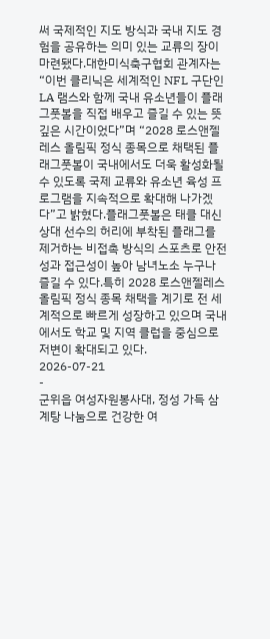써 국제적인 지도 방식과 국내 지도 경험을 공유하는 의미 있는 교류의 장이 마련됐다.대한미식축구협회 관계자는 “이번 클리닉은 세계적인 NFL 구단인 LA 램스와 함께 국내 유소년들이 플래그풋볼을 직접 배우고 즐길 수 있는 뜻깊은 시간이었다”며 “2028 로스앤젤레스 올림픽 정식 종목으로 채택된 플래그풋볼이 국내에서도 더욱 활성화될 수 있도록 국제 교류와 유소년 육성 프로그램을 지속적으로 확대해 나가겠다”고 밝혔다.플래그풋볼은 태클 대신 상대 선수의 허리에 부착된 플래그를 제거하는 비접촉 방식의 스포츠로 안전성과 접근성이 높아 남녀노소 누구나 즐길 수 있다.특히 2028 로스앤젤레스 올림픽 정식 종목 채택을 계기로 전 세계적으로 빠르게 성장하고 있으며 국내에서도 학교 및 지역 클럽을 중심으로 저변이 확대되고 있다.
2026-07-21
-
군위읍 여성자원봉사대, 정성 가득 삼계탕 나눔으로 건강한 여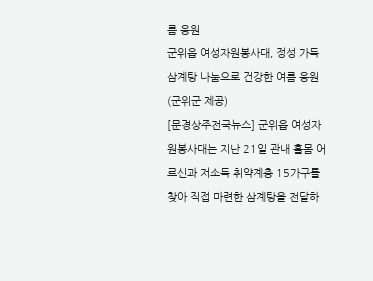름 응원
군위읍 여성자원봉사대, 정성 가득 삼계탕 나눔으로 건강한 여름 응원 (군위군 제공)
[문경상주전국뉴스] 군위읍 여성자원봉사대는 지난 21일 관내 홀몸 어르신과 저소득 취약계층 15가구를 찾아 직접 마련한 삼계탕을 전달하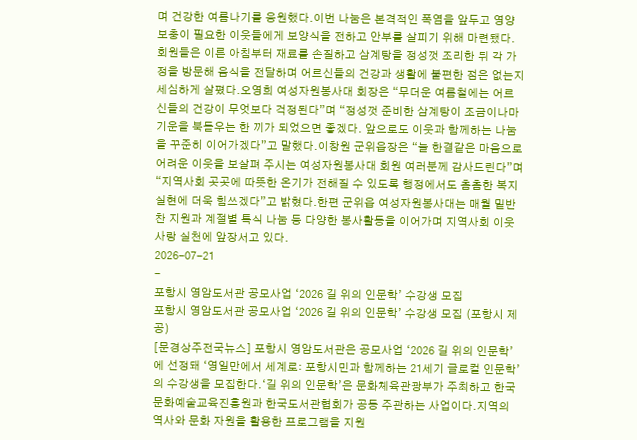며 건강한 여름나기를 응원했다.이번 나눔은 본격적인 폭염을 앞두고 영양 보충이 필요한 이웃들에게 보양식을 전하고 안부를 살피기 위해 마련됐다.회원들은 이른 아침부터 재료를 손질하고 삼계탕을 정성껏 조리한 뒤 각 가정을 방문해 음식을 전달하며 어르신들의 건강과 생활에 불편한 점은 없는지 세심하게 살폈다.오영희 여성자원봉사대 회장은 “무더운 여름철에는 어르신들의 건강이 무엇보다 걱정된다”며 “정성껏 준비한 삼계탕이 조금이나마 기운을 북돋우는 한 끼가 되었으면 좋겠다. 앞으로도 이웃과 함께하는 나눔을 꾸준히 이어가겠다”고 말했다.이창원 군위읍장은 “늘 한결같은 마음으로 어려운 이웃을 보살펴 주시는 여성자원봉사대 회원 여러분께 감사드린다”며 “지역사회 곳곳에 따뜻한 온기가 전해질 수 있도록 행정에서도 촘촘한 복지 실현에 더욱 힘쓰겠다”고 밝혔다.한편 군위읍 여성자원봉사대는 매월 밑반찬 지원과 계절별 특식 나눔 등 다양한 봉사활동을 이어가며 지역사회 이웃사랑 실천에 앞장서고 있다.
2026-07-21
-
포항시 영암도서관 공모사업 ‘2026 길 위의 인문학’ 수강생 모집
포항시 영암도서관 공모사업 ‘2026 길 위의 인문학’ 수강생 모집 (포항시 제공)
[문경상주전국뉴스] 포항시 영암도서관은 공모사업 ‘2026 길 위의 인문학’에 선정돼 ‘영일만에서 세계로: 포항시민과 함께하는 21세기 글로컬 인문학’의 수강생을 모집한다.‘길 위의 인문학’은 문화체육관광부가 주최하고 한국문화예술교육진흥원과 한국도서관협회가 공동 주관하는 사업이다.지역의 역사와 문화 자원을 활용한 프로그램을 지원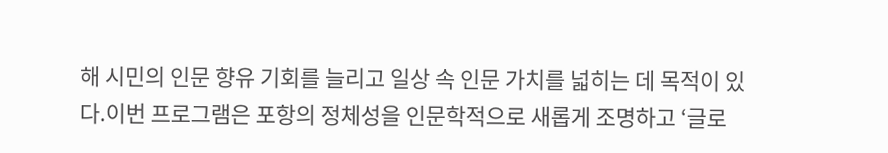해 시민의 인문 향유 기회를 늘리고 일상 속 인문 가치를 넓히는 데 목적이 있다.이번 프로그램은 포항의 정체성을 인문학적으로 새롭게 조명하고 ‘글로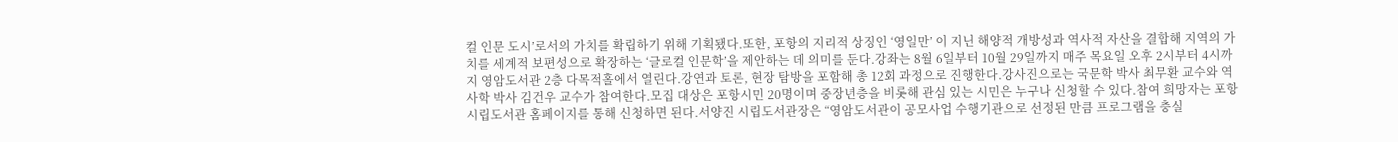컬 인문 도시’로서의 가치를 확립하기 위해 기획됐다.또한, 포항의 지리적 상징인 ‘영일만’ 이 지닌 해양적 개방성과 역사적 자산을 결합해 지역의 가치를 세계적 보편성으로 확장하는 ‘글로컬 인문학’을 제안하는 데 의미를 둔다.강좌는 8월 6일부터 10월 29일까지 매주 목요일 오후 2시부터 4시까지 영암도서관 2층 다목적홀에서 열린다.강연과 토론, 현장 탐방을 포함해 총 12회 과정으로 진행한다.강사진으로는 국문학 박사 최무환 교수와 역사학 박사 김건우 교수가 참여한다.모집 대상은 포항시민 20명이며 중장년층을 비롯해 관심 있는 시민은 누구나 신청할 수 있다.참여 희망자는 포항시립도서관 홈페이지를 통해 신청하면 된다.서양진 시립도서관장은 “영암도서관이 공모사업 수행기관으로 선정된 만큼 프로그램을 충실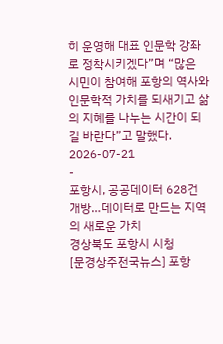히 운영해 대표 인문학 강좌로 정착시키겠다”며 “많은 시민이 참여해 포항의 역사와 인문학적 가치를 되새기고 삶의 지혜를 나누는 시간이 되길 바란다”고 말했다.
2026-07-21
-
포항시, 공공데이터 628건 개방…데이터로 만드는 지역의 새로운 가치
경상북도 포항시 시청
[문경상주전국뉴스] 포항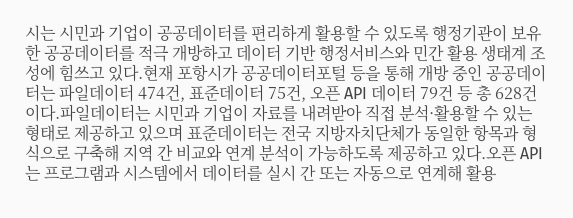시는 시민과 기업이 공공데이터를 편리하게 활용할 수 있도록 행정기관이 보유한 공공데이터를 적극 개방하고 데이터 기반 행정서비스와 민간 활용 생태계 조성에 힘쓰고 있다.현재 포항시가 공공데이터포털 등을 통해 개방 중인 공공데이터는 파일데이터 474건, 표준데이터 75건, 오픈 API 데이터 79건 등 총 628건이다.파일데이터는 시민과 기업이 자료를 내려받아 직접 분석·활용할 수 있는 형태로 제공하고 있으며 표준데이터는 전국 지방자치단체가 동일한 항목과 형식으로 구축해 지역 간 비교와 연계 분석이 가능하도록 제공하고 있다.오픈 API 는 프로그램과 시스템에서 데이터를 실시 간 또는 자동으로 연계해 활용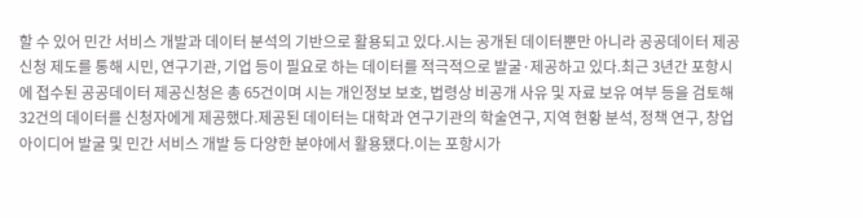할 수 있어 민간 서비스 개발과 데이터 분석의 기반으로 활용되고 있다.시는 공개된 데이터뿐만 아니라 공공데이터 제공신청 제도를 통해 시민, 연구기관, 기업 등이 필요로 하는 데이터를 적극적으로 발굴·제공하고 있다.최근 3년간 포항시에 접수된 공공데이터 제공신청은 총 65건이며 시는 개인정보 보호, 법령상 비공개 사유 및 자료 보유 여부 등을 검토해 32건의 데이터를 신청자에게 제공했다.제공된 데이터는 대학과 연구기관의 학술연구, 지역 현황 분석, 정책 연구, 창업 아이디어 발굴 및 민간 서비스 개발 등 다양한 분야에서 활용됐다.이는 포항시가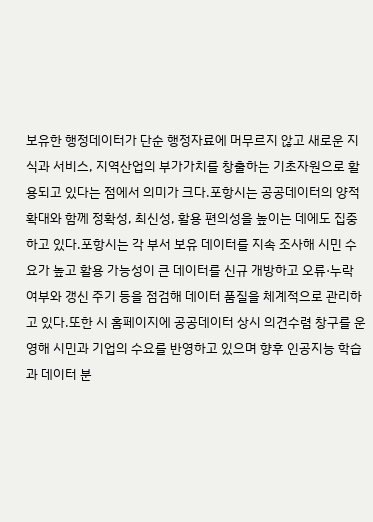보유한 행정데이터가 단순 행정자료에 머무르지 않고 새로운 지식과 서비스, 지역산업의 부가가치를 창출하는 기초자원으로 활용되고 있다는 점에서 의미가 크다.포항시는 공공데이터의 양적 확대와 함께 정확성, 최신성, 활용 편의성을 높이는 데에도 집중하고 있다.포항시는 각 부서 보유 데이터를 지속 조사해 시민 수요가 높고 활용 가능성이 큰 데이터를 신규 개방하고 오류·누락 여부와 갱신 주기 등을 점검해 데이터 품질을 체계적으로 관리하고 있다.또한 시 홈페이지에 공공데이터 상시 의견수렴 창구를 운영해 시민과 기업의 수요를 반영하고 있으며 향후 인공지능 학습과 데이터 분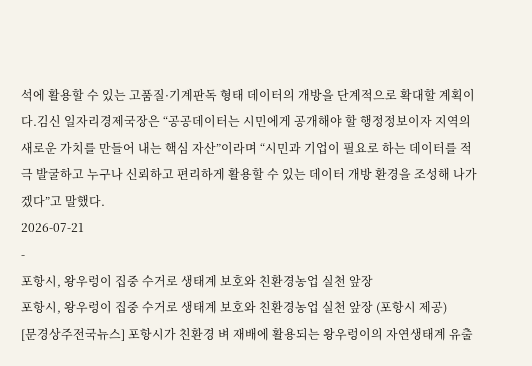석에 활용할 수 있는 고품질·기계판독 형태 데이터의 개방을 단계적으로 확대할 계획이다.김신 일자리경제국장은 “공공데이터는 시민에게 공개해야 할 행정정보이자 지역의 새로운 가치를 만들어 내는 핵심 자산”이라며 “시민과 기업이 필요로 하는 데이터를 적극 발굴하고 누구나 신뢰하고 편리하게 활용할 수 있는 데이터 개방 환경을 조성해 나가겠다”고 말했다.
2026-07-21
-
포항시, 왕우렁이 집중 수거로 생태계 보호와 친환경농업 실천 앞장
포항시, 왕우렁이 집중 수거로 생태계 보호와 친환경농업 실천 앞장 (포항시 제공)
[문경상주전국뉴스] 포항시가 친환경 벼 재배에 활용되는 왕우렁이의 자연생태계 유출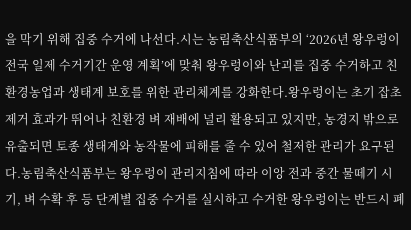을 막기 위해 집중 수거에 나선다.시는 농림축산식품부의 ‘2026년 왕우렁이 전국 일제 수거기간 운영 계획’에 맞춰 왕우렁이와 난괴를 집중 수거하고 친환경농업과 생태계 보호를 위한 관리체계를 강화한다.왕우렁이는 초기 잡초 제거 효과가 뛰어나 친환경 벼 재배에 널리 활용되고 있지만, 농경지 밖으로 유출되면 토종 생태계와 농작물에 피해를 줄 수 있어 철저한 관리가 요구된다.농림축산식품부는 왕우렁이 관리지침에 따라 이앙 전과 중간 물떼기 시기, 벼 수확 후 등 단계별 집중 수거를 실시하고 수거한 왕우렁이는 반드시 폐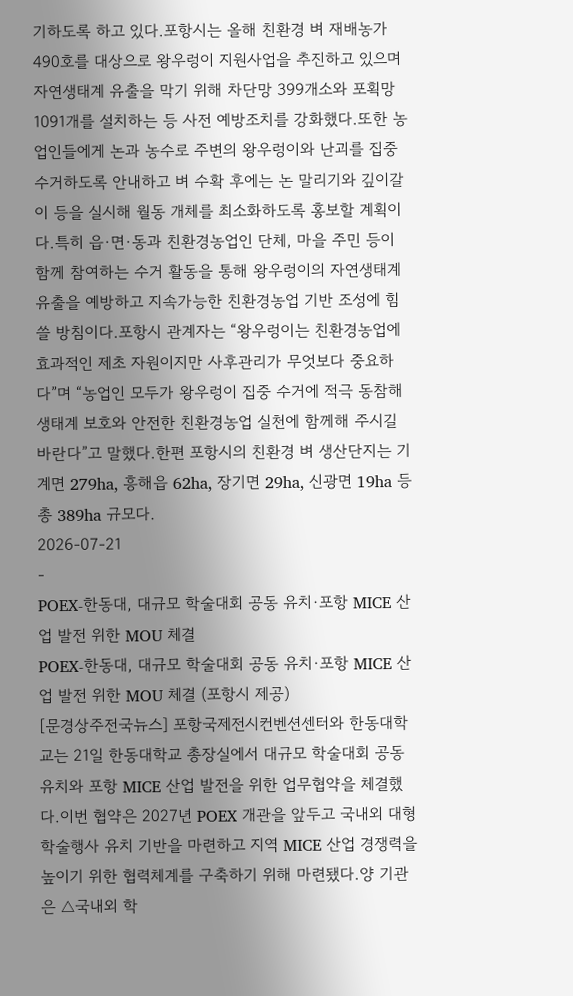기하도록 하고 있다.포항시는 올해 친환경 벼 재배농가 490호를 대상으로 왕우렁이 지원사업을 추진하고 있으며 자연생태계 유출을 막기 위해 차단망 399개소와 포획망 1091개를 설치하는 등 사전 예방조치를 강화했다.또한 농업인들에게 논과 농수로 주변의 왕우렁이와 난괴를 집중 수거하도록 안내하고 벼 수확 후에는 논 말리기와 깊이갈이 등을 실시해 월동 개체를 최소화하도록 홍보할 계획이다.특히 읍·면·동과 친환경농업인 단체, 마을 주민 등이 함께 참여하는 수거 활동을 통해 왕우렁이의 자연생태계 유출을 예방하고 지속가능한 친환경농업 기반 조성에 힘쓸 방침이다.포항시 관계자는 “왕우렁이는 친환경농업에 효과적인 제초 자원이지만 사후관리가 무엇보다 중요하다”며 “농업인 모두가 왕우렁이 집중 수거에 적극 동참해 생태계 보호와 안전한 친환경농업 실천에 함께해 주시길 바란다”고 말했다.한편 포항시의 친환경 벼 생산단지는 기계면 279ha, 흥해읍 62ha, 장기면 29ha, 신광면 19ha 등 총 389ha 규모다.
2026-07-21
-
POEX-한동대, 대규모 학술대회 공동 유치·포항 MICE 산업 발전 위한 MOU 체결
POEX-한동대, 대규모 학술대회 공동 유치·포항 MICE 산업 발전 위한 MOU 체결 (포항시 제공)
[문경상주전국뉴스] 포항국제전시컨벤션센터와 한동대학교는 21일 한동대학교 총장실에서 대규모 학술대회 공동 유치와 포항 MICE 산업 발전을 위한 업무협약을 체결했다.이번 협약은 2027년 POEX 개관을 앞두고 국내외 대형 학술행사 유치 기반을 마련하고 지역 MICE 산업 경쟁력을 높이기 위한 협력체계를 구축하기 위해 마련됐다.양 기관은 △국내외 학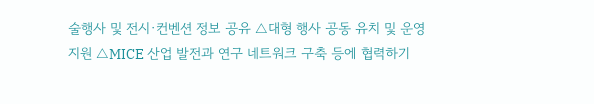술행사 및 전시·컨벤션 정보 공유 △대형 행사 공동 유치 및 운영 지원 △MICE 산업 발전과 연구 네트워크 구축 등에 협력하기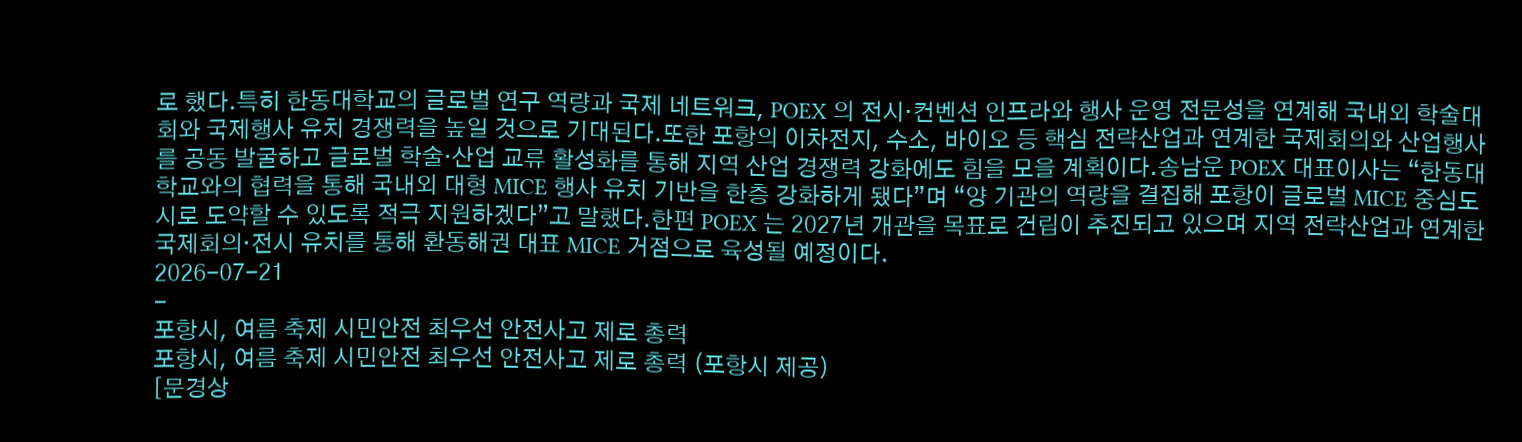로 했다.특히 한동대학교의 글로벌 연구 역량과 국제 네트워크, POEX 의 전시·컨벤션 인프라와 행사 운영 전문성을 연계해 국내외 학술대회와 국제행사 유치 경쟁력을 높일 것으로 기대된다.또한 포항의 이차전지, 수소, 바이오 등 핵심 전략산업과 연계한 국제회의와 산업행사를 공동 발굴하고 글로벌 학술·산업 교류 활성화를 통해 지역 산업 경쟁력 강화에도 힘을 모을 계획이다.송남운 POEX 대표이사는 “한동대학교와의 협력을 통해 국내외 대형 MICE 행사 유치 기반을 한층 강화하게 됐다”며 “양 기관의 역량을 결집해 포항이 글로벌 MICE 중심도시로 도약할 수 있도록 적극 지원하겠다”고 말했다.한편 POEX 는 2027년 개관을 목표로 건립이 추진되고 있으며 지역 전략산업과 연계한 국제회의·전시 유치를 통해 환동해권 대표 MICE 거점으로 육성될 예정이다.
2026-07-21
-
포항시, 여름 축제 시민안전 최우선 안전사고 제로 총력
포항시, 여름 축제 시민안전 최우선 안전사고 제로 총력 (포항시 제공)
[문경상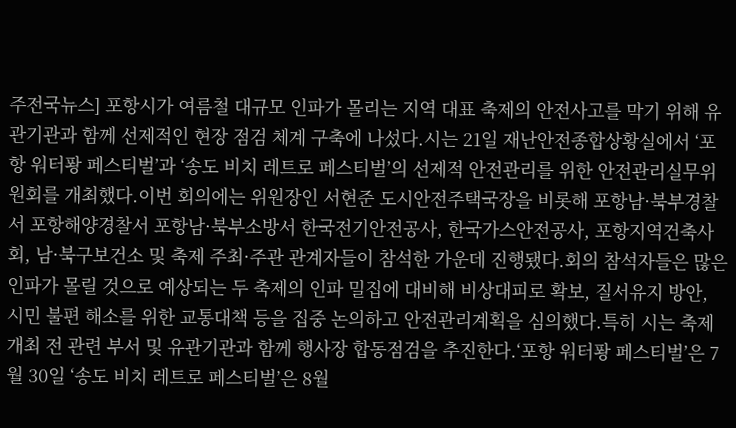주전국뉴스] 포항시가 여름철 대규모 인파가 몰리는 지역 대표 축제의 안전사고를 막기 위해 유관기관과 함께 선제적인 현장 점검 체계 구축에 나섰다.시는 21일 재난안전종합상황실에서 ‘포항 워터퐝 페스티벌’과 ‘송도 비치 레트로 페스티벌’의 선제적 안전관리를 위한 안전관리실무위원회를 개최했다.이번 회의에는 위원장인 서현준 도시안전주택국장을 비롯해 포항남·북부경찰서 포항해양경찰서 포항남·북부소방서 한국전기안전공사, 한국가스안전공사, 포항지역건축사회, 남·북구보건소 및 축제 주최·주관 관계자들이 참석한 가운데 진행됐다.회의 참석자들은 많은 인파가 몰릴 것으로 예상되는 두 축제의 인파 밀집에 대비해 비상대피로 확보, 질서유지 방안, 시민 불편 해소를 위한 교통대책 등을 집중 논의하고 안전관리계획을 심의했다.특히 시는 축제 개최 전 관련 부서 및 유관기관과 함께 행사장 합동점검을 추진한다.‘포항 워터퐝 페스티벌’은 7월 30일 ‘송도 비치 레트로 페스티벌’은 8월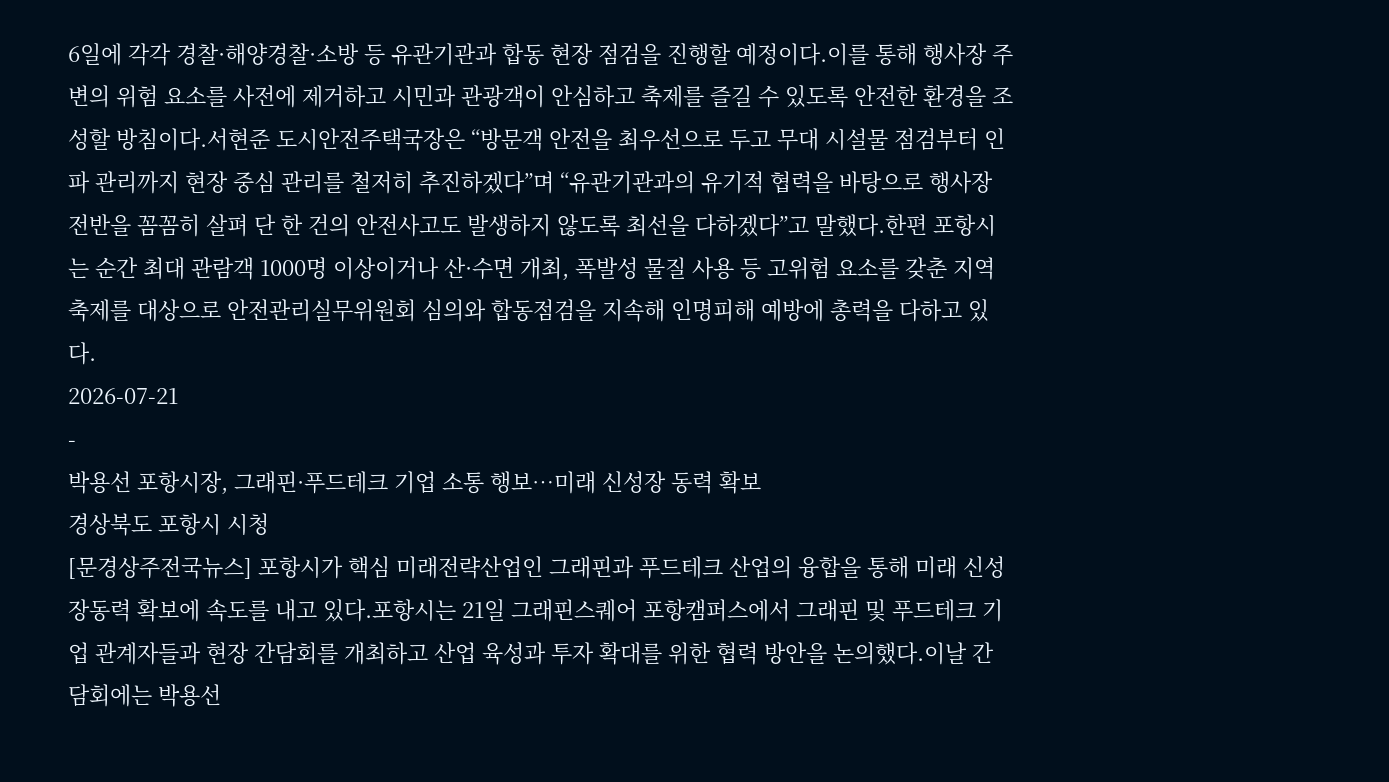6일에 각각 경찰·해양경찰·소방 등 유관기관과 합동 현장 점검을 진행할 예정이다.이를 통해 행사장 주변의 위험 요소를 사전에 제거하고 시민과 관광객이 안심하고 축제를 즐길 수 있도록 안전한 환경을 조성할 방침이다.서현준 도시안전주택국장은 “방문객 안전을 최우선으로 두고 무대 시설물 점검부터 인파 관리까지 현장 중심 관리를 철저히 추진하겠다”며 “유관기관과의 유기적 협력을 바탕으로 행사장 전반을 꼼꼼히 살펴 단 한 건의 안전사고도 발생하지 않도록 최선을 다하겠다”고 말했다.한편 포항시는 순간 최대 관람객 1000명 이상이거나 산·수면 개최, 폭발성 물질 사용 등 고위험 요소를 갖춘 지역축제를 대상으로 안전관리실무위원회 심의와 합동점검을 지속해 인명피해 예방에 총력을 다하고 있다.
2026-07-21
-
박용선 포항시장, 그래핀·푸드테크 기업 소통 행보…미래 신성장 동력 확보
경상북도 포항시 시청
[문경상주전국뉴스] 포항시가 핵심 미래전략산업인 그래핀과 푸드테크 산업의 융합을 통해 미래 신성장동력 확보에 속도를 내고 있다.포항시는 21일 그래핀스퀘어 포항캠퍼스에서 그래핀 및 푸드테크 기업 관계자들과 현장 간담회를 개최하고 산업 육성과 투자 확대를 위한 협력 방안을 논의했다.이날 간담회에는 박용선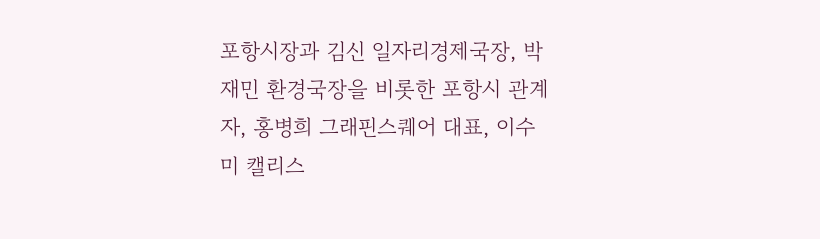포항시장과 김신 일자리경제국장, 박재민 환경국장을 비롯한 포항시 관계자, 홍병희 그래핀스퀘어 대표, 이수미 캘리스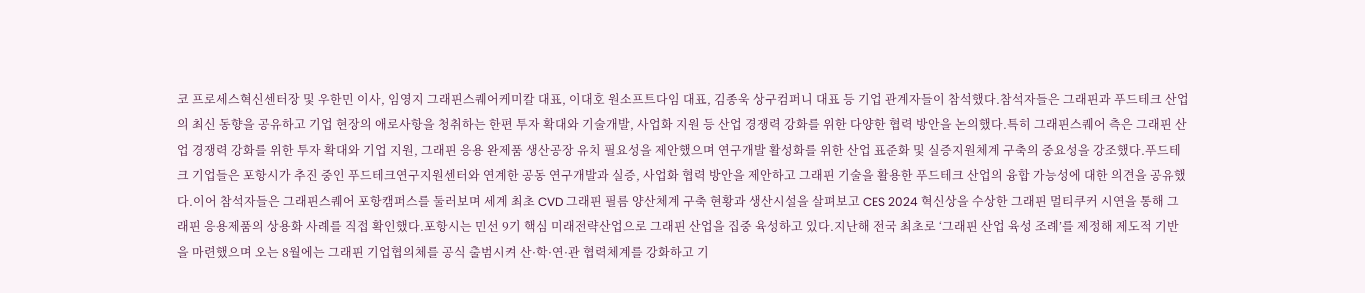코 프로세스혁신센터장 및 우한민 이사, 임영지 그래핀스퀘어케미칼 대표, 이대호 원소프트다임 대표, 김종욱 상구컴퍼니 대표 등 기업 관계자들이 참석했다.참석자들은 그래핀과 푸드테크 산업의 최신 동향을 공유하고 기업 현장의 애로사항을 청취하는 한편 투자 확대와 기술개발, 사업화 지원 등 산업 경쟁력 강화를 위한 다양한 협력 방안을 논의했다.특히 그래핀스퀘어 측은 그래핀 산업 경쟁력 강화를 위한 투자 확대와 기업 지원, 그래핀 응용 완제품 생산공장 유치 필요성을 제안했으며 연구개발 활성화를 위한 산업 표준화 및 실증지원체계 구축의 중요성을 강조했다.푸드테크 기업들은 포항시가 추진 중인 푸드테크연구지원센터와 연계한 공동 연구개발과 실증, 사업화 협력 방안을 제안하고 그래핀 기술을 활용한 푸드테크 산업의 융합 가능성에 대한 의견을 공유했다.이어 참석자들은 그래핀스퀘어 포항캠퍼스를 둘러보며 세계 최초 CVD 그래핀 필름 양산체계 구축 현황과 생산시설을 살펴보고 CES 2024 혁신상을 수상한 그래핀 멀티쿠커 시연을 통해 그래핀 응용제품의 상용화 사례를 직접 확인했다.포항시는 민선 9기 핵심 미래전략산업으로 그래핀 산업을 집중 육성하고 있다.지난해 전국 최초로 ‘그래핀 산업 육성 조례’를 제정해 제도적 기반을 마련했으며 오는 8월에는 그래핀 기업협의체를 공식 출범시켜 산·학·연·관 협력체계를 강화하고 기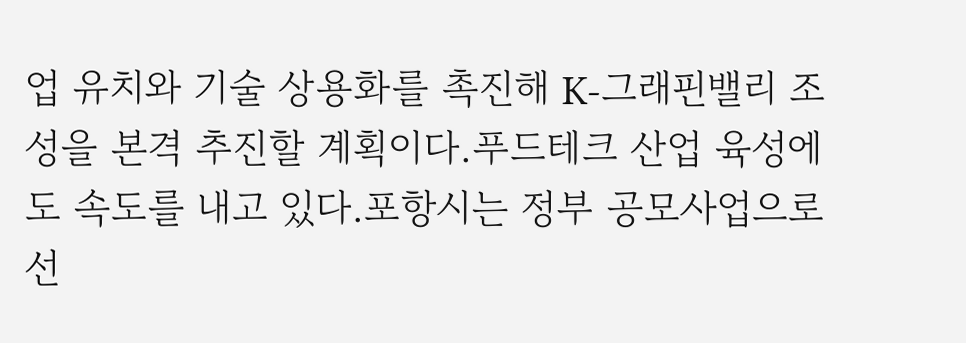업 유치와 기술 상용화를 촉진해 K-그래핀밸리 조성을 본격 추진할 계획이다.푸드테크 산업 육성에도 속도를 내고 있다.포항시는 정부 공모사업으로 선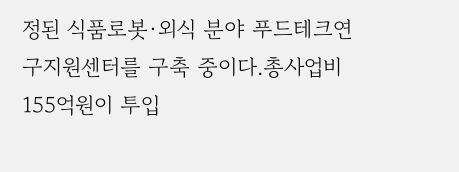정된 식품로봇·외식 분야 푸드테크연구지원센터를 구축 중이다.총사업비 155억원이 투입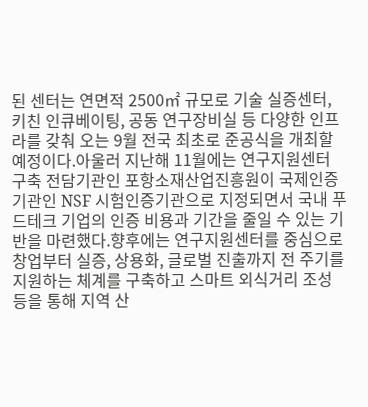된 센터는 연면적 2500㎡ 규모로 기술 실증센터, 키친 인큐베이팅, 공동 연구장비실 등 다양한 인프라를 갖춰 오는 9월 전국 최초로 준공식을 개최할 예정이다.아울러 지난해 11월에는 연구지원센터 구축 전담기관인 포항소재산업진흥원이 국제인증기관인 NSF 시험인증기관으로 지정되면서 국내 푸드테크 기업의 인증 비용과 기간을 줄일 수 있는 기반을 마련했다.향후에는 연구지원센터를 중심으로 창업부터 실증, 상용화, 글로벌 진출까지 전 주기를 지원하는 체계를 구축하고 스마트 외식거리 조성 등을 통해 지역 산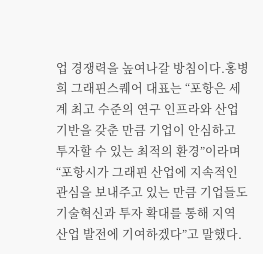업 경쟁력을 높여나갈 방침이다.홍병희 그래핀스퀘어 대표는 “포항은 세계 최고 수준의 연구 인프라와 산업 기반을 갖춘 만큼 기업이 안심하고 투자할 수 있는 최적의 환경”이라며 “포항시가 그래핀 산업에 지속적인 관심을 보내주고 있는 만큼 기업들도 기술혁신과 투자 확대를 통해 지역 산업 발전에 기여하겠다”고 말했다.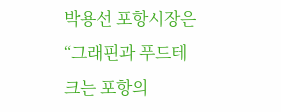박용선 포항시장은 “그래핀과 푸드테크는 포항의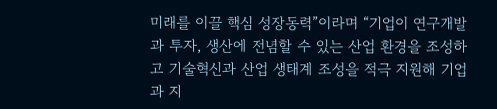미래를 이끌 핵심 성장동력”이라며 “기업이 연구개발과 투자, 생산에 전념할 수 있는 산업 환경을 조성하고 기술혁신과 산업 생태계 조성을 적극 지원해 기업과 지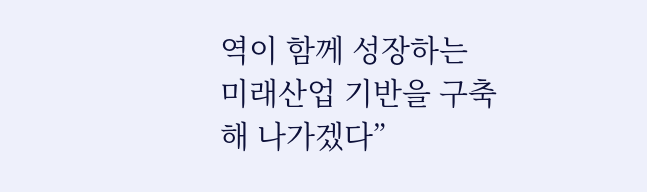역이 함께 성장하는 미래산업 기반을 구축해 나가겠다”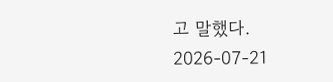고 말했다.
2026-07-21